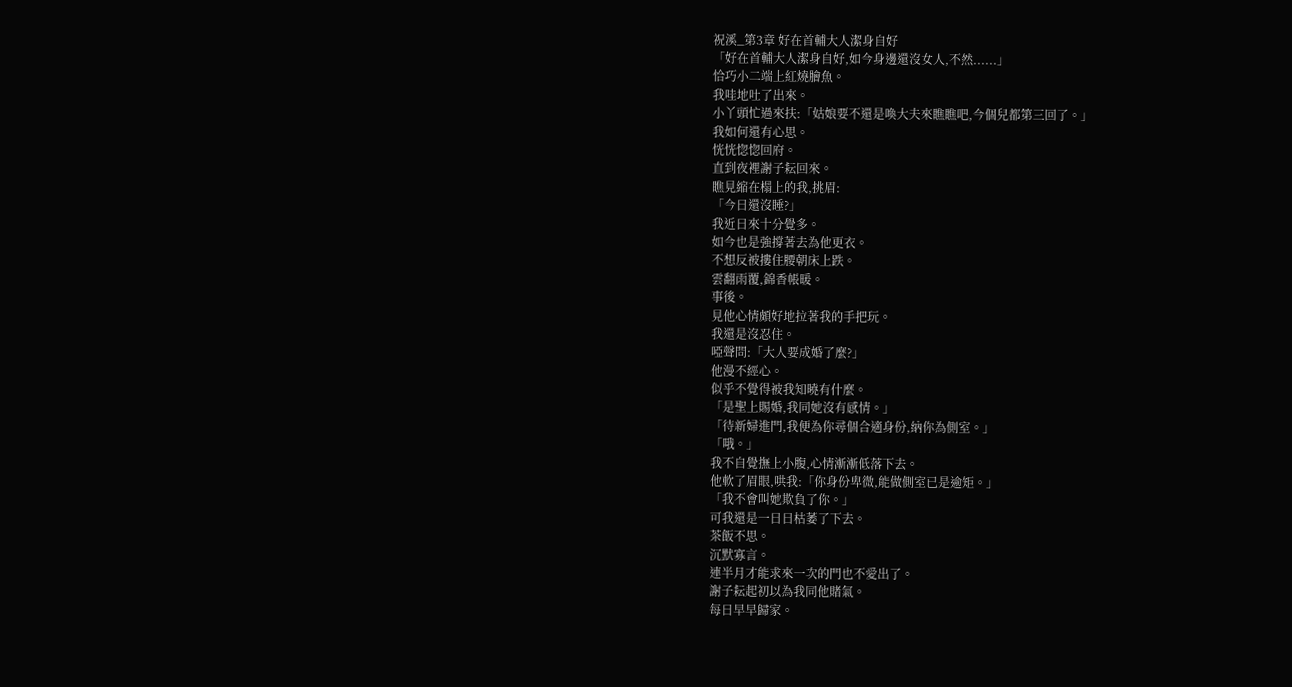祝溪_第3章 好在首輔大人潔身自好
「好在首輔大人潔身自好,如今身邊還沒女人,不然......」
恰巧小二端上紅燒膾魚。
我哇地吐了出來。
小丫頭忙過來扶:「姑娘要不還是喚大夫來瞧瞧吧,今個兒都第三回了。」
我如何還有心思。
恍恍惚惚回府。
直到夜裡謝子耘回來。
瞧見縮在榻上的我,挑眉:
「今日還沒睡?」
我近日來十分覺多。
如今也是強撐著去為他更衣。
不想反被摟住腰朝床上跌。
雲翻雨覆,錦香帳暖。
事後。
見他心情頗好地拉著我的手把玩。
我還是沒忍住。
啞聲問:「大人要成婚了麼?」
他漫不經心。
似乎不覺得被我知曉有什麼。
「是聖上賜婚,我同她沒有感情。」
「待新婦進門,我便為你尋個合適身份,納你為側室。」
「哦。」
我不自覺撫上小腹,心情漸漸低落下去。
他軟了眉眼,哄我:「你身份卑微,能做側室已是逾矩。」
「我不會叫她欺負了你。」
可我還是一日日枯萎了下去。
茶飯不思。
沉默寡言。
連半月才能求來一次的門也不愛出了。
謝子耘起初以為我同他賭氣。
每日早早歸家。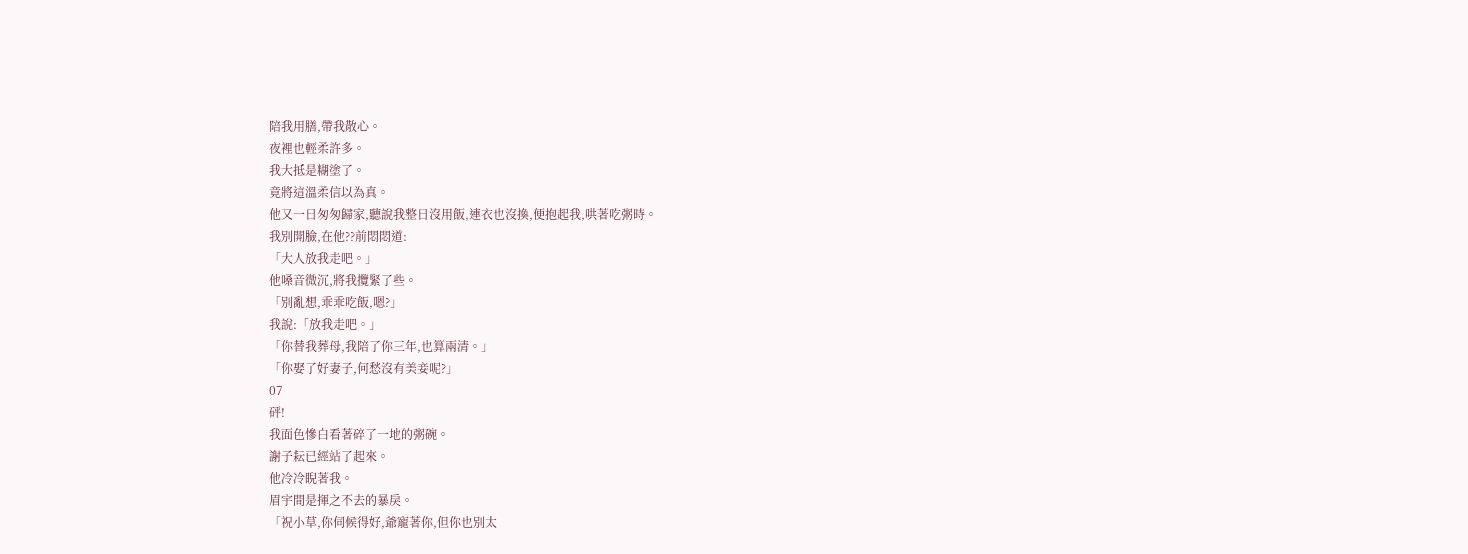陪我用膳,帶我散心。
夜裡也輕柔許多。
我大抵是糊塗了。
竟將這溫柔信以為真。
他又一日匆匆歸家,聽說我整日沒用飯,連衣也沒換,便抱起我,哄著吃粥時。
我別開臉,在他??前悶悶道:
「大人放我走吧。」
他嗓音微沉,將我攬緊了些。
「別亂想,乖乖吃飯,嗯?」
我說:「放我走吧。」
「你替我葬母,我陪了你三年,也算兩清。」
「你娶了好妻子,何愁沒有美妾呢?」
07
砰!
我面色慘白看著碎了一地的粥碗。
謝子耘已經站了起來。
他冷冷睨著我。
眉宇間是揮之不去的暴戾。
「祝小草,你伺候得好,爺寵著你,但你也別太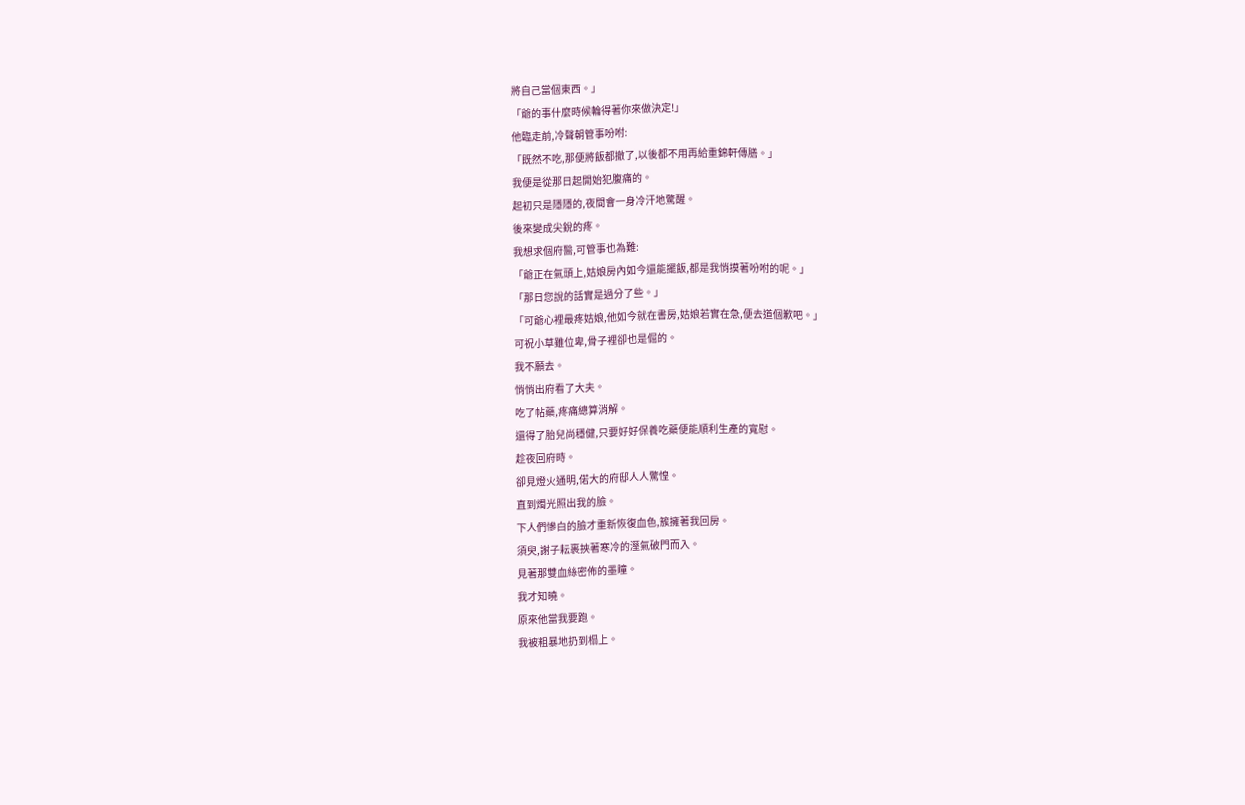將自己當個東西。」
「爺的事什麼時候輪得著你來做決定!」
他臨走前,冷聲朝管事吩咐:
「既然不吃,那便將飯都撤了,以後都不用再給重錦軒傳膳。」
我便是從那日起開始犯腹痛的。
起初只是隱隱的,夜間會一身冷汗地驚醒。
後來變成尖銳的疼。
我想求個府醫,可管事也為難:
「爺正在氣頭上,姑娘房內如今還能擺飯,都是我悄摸著吩咐的呢。」
「那日您說的話實是過分了些。」
「可爺心裡最疼姑娘,他如今就在書房,姑娘若實在急,便去道個歉吧。」
可祝小草雖位卑,骨子裡卻也是倔的。
我不願去。
悄悄出府看了大夫。
吃了帖藥,疼痛總算消解。
還得了胎兒尚穩健,只要好好保養吃藥便能順利生產的寬慰。
趁夜回府時。
卻見燈火通明,偌大的府邸人人驚惶。
直到燭光照出我的臉。
下人們慘白的臉才重新恢復血色,簇擁著我回房。
須臾,謝子耘裹挾著寒冷的溼氣破門而入。
見著那雙血絲密佈的墨瞳。
我才知曉。
原來他當我要跑。
我被粗暴地扔到榻上。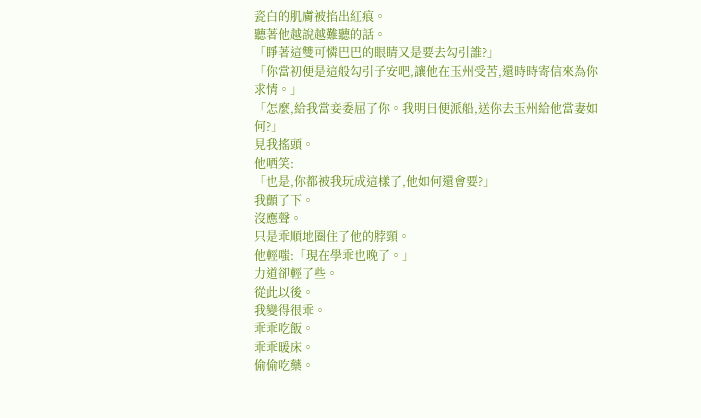瓷白的肌膚被掐出紅痕。
聽著他越說越難聽的話。
「睜著這雙可憐巴巴的眼睛又是要去勾引誰?」
「你當初便是這般勾引子安吧,讓他在玉州受苦,還時時寄信來為你求情。」
「怎麼,給我當妾委屈了你。我明日便派船,送你去玉州給他當妻如何?」
見我搖頭。
他哂笑:
「也是,你都被我玩成這樣了,他如何還會要?」
我顫了下。
沒應聲。
只是乖順地圈住了他的脖頸。
他輕嗤:「現在學乖也晚了。」
力道卻輕了些。
從此以後。
我變得很乖。
乖乖吃飯。
乖乖暖床。
偷偷吃藥。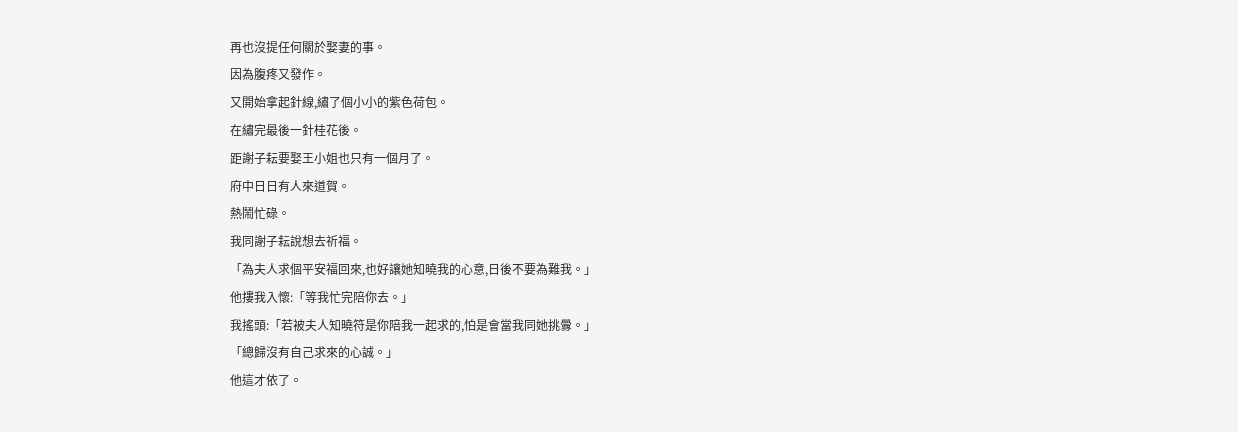再也沒提任何關於娶妻的事。
因為腹疼又發作。
又開始拿起針線,繡了個小小的紫色荷包。
在繡完最後一針桂花後。
距謝子耘要娶王小姐也只有一個月了。
府中日日有人來道賀。
熱鬧忙碌。
我同謝子耘說想去祈福。
「為夫人求個平安福回來,也好讓她知曉我的心意,日後不要為難我。」
他摟我入懷:「等我忙完陪你去。」
我搖頭:「若被夫人知曉符是你陪我一起求的,怕是會當我同她挑釁。」
「總歸沒有自己求來的心誠。」
他這才依了。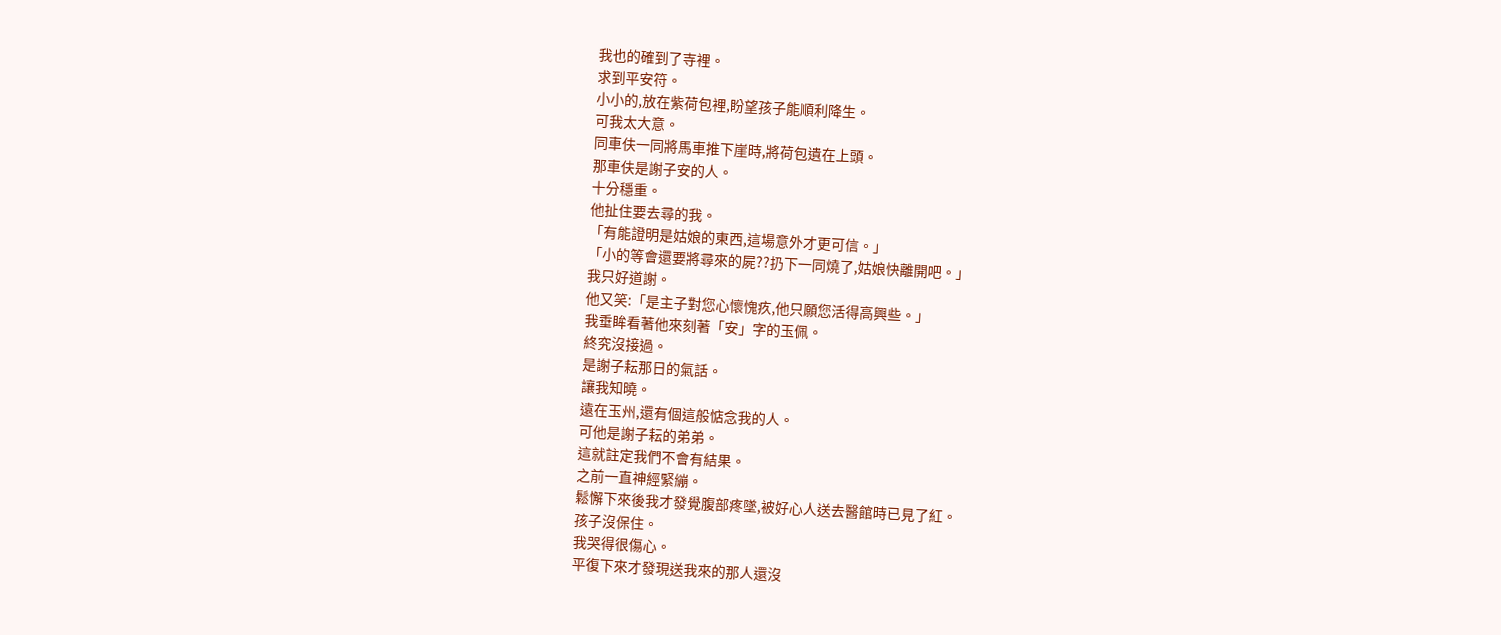我也的確到了寺裡。
求到平安符。
小小的,放在紫荷包裡,盼望孩子能順利降生。
可我太大意。
同車伕一同將馬車推下崖時,將荷包遺在上頭。
那車伕是謝子安的人。
十分穩重。
他扯住要去尋的我。
「有能證明是姑娘的東西,這場意外才更可信。」
「小的等會還要將尋來的屍??扔下一同燒了,姑娘快離開吧。」
我只好道謝。
他又笑:「是主子對您心懷愧疚,他只願您活得高興些。」
我垂眸看著他來刻著「安」字的玉佩。
終究沒接過。
是謝子耘那日的氣話。
讓我知曉。
遠在玉州,還有個這般惦念我的人。
可他是謝子耘的弟弟。
這就註定我們不會有結果。
之前一直神經緊繃。
鬆懈下來後我才發覺腹部疼墜,被好心人送去醫館時已見了紅。
孩子沒保住。
我哭得很傷心。
平復下來才發現送我來的那人還沒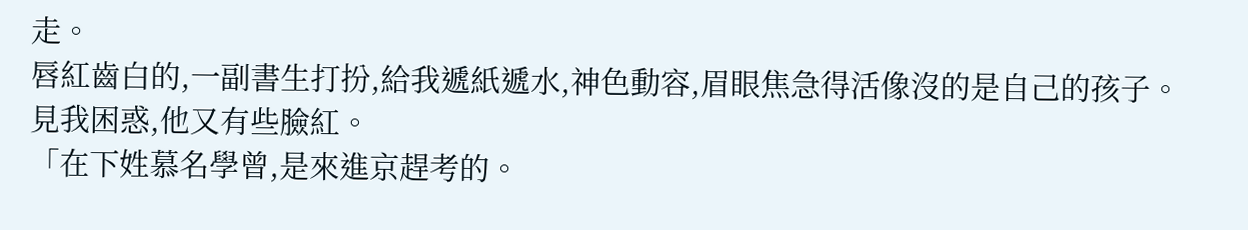走。
唇紅齒白的,一副書生打扮,給我遞紙遞水,神色動容,眉眼焦急得活像沒的是自己的孩子。
見我困惑,他又有些臉紅。
「在下姓慕名學曾,是來進京趕考的。